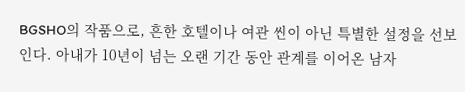BGSHO의 작품으로, 흔한 호텔이나 여관 씬이 아닌 특별한 설정을 선보인다. 아내가 10년이 넘는 오랜 기간 동안 관계를 이어온 남자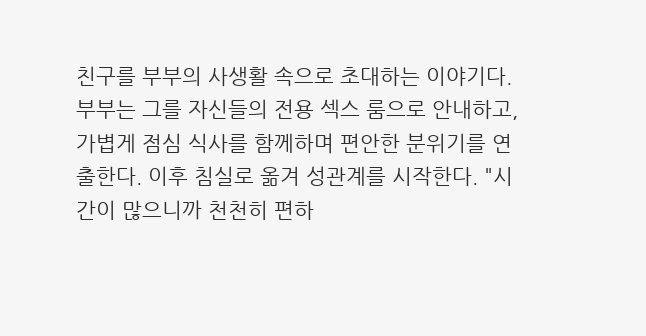친구를 부부의 사생활 속으로 초대하는 이야기다. 부부는 그를 자신들의 전용 섹스 룸으로 안내하고, 가볍게 점심 식사를 함께하며 편안한 분위기를 연출한다. 이후 침실로 옮겨 성관계를 시작한다. "시간이 많으니까 천천히 편하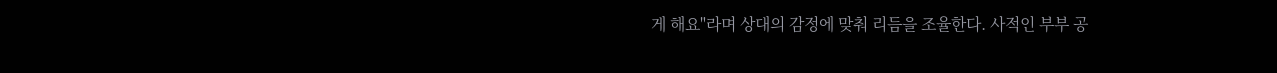게 해요"라며 상대의 감정에 맞춰 리듬을 조율한다. 사적인 부부 공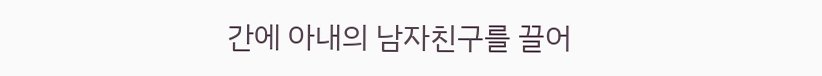간에 아내의 남자친구를 끌어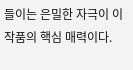들이는 은밀한 자극이 이 작품의 핵심 매력이다.